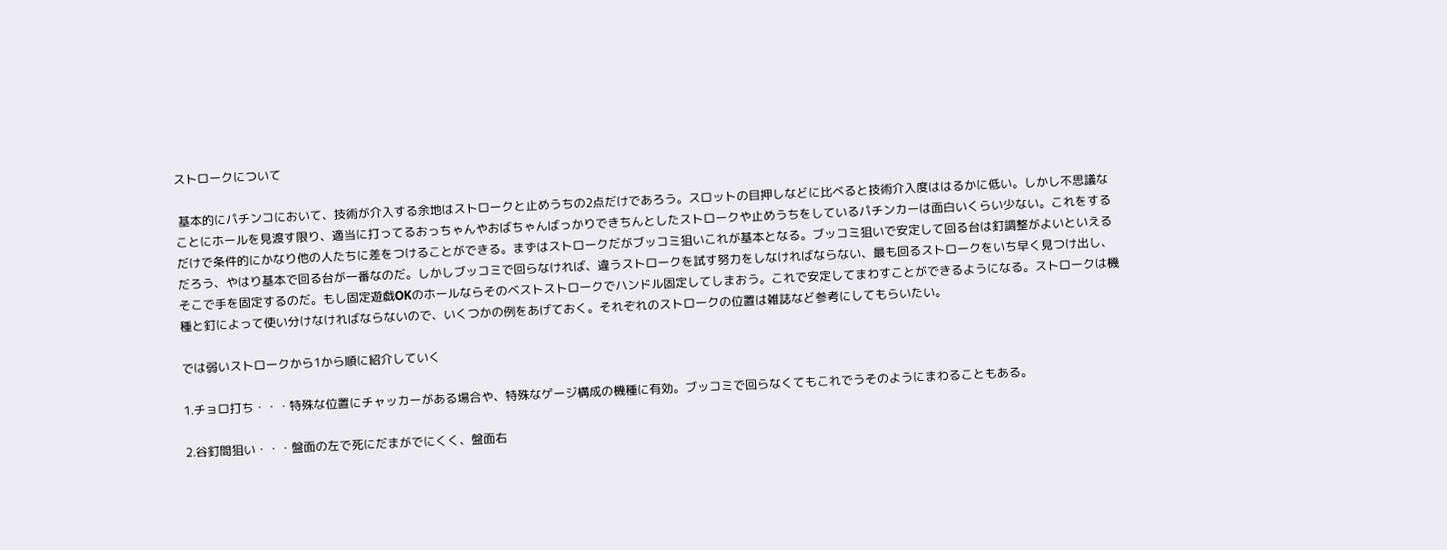ストロークについて

 基本的にパチンコにおいて、技術が介入する余地はストロークと止めうちの2点だけであろう。スロットの目押しなどに比べると技術介入度ははるかに低い。しかし不思議なことにホールを見渡す限り、適当に打ってるおっちゃんやおばちゃんばっかりできちんとしたストロークや止めうちをしているパチンカーは面白いくらい少ない。これをするだけで条件的にかなり他の人たちに差をつけることができる。まずはストロークだがブッコミ狙いこれが基本となる。ブッコミ狙いで安定して回る台は釘調整がよいといえるだろう、やはり基本で回る台が一番なのだ。しかしブッコミで回らなければ、違うストロークを試す努力をしなければならない、最も回るストロークをいち早く見つけ出し、そこで手を固定するのだ。もし固定遊戯OKのホールならそのベストストロークでハンドル固定してしまおう。これで安定してまわすことができるようになる。ストロークは機種と釘によって使い分けなければならないので、いくつかの例をあげておく。それぞれのストロークの位置は雑誌など参考にしてもらいたい。

では弱いストロークから1から順に紹介していく

1.チョロ打ち・・・特殊な位置にチャッカーがある場合や、特殊なゲージ構成の機種に有効。ブッコミで回らなくてもこれでうそのようにまわることもある。

2.谷釘間狙い・・・盤面の左で死にだまがでにくく、盤面右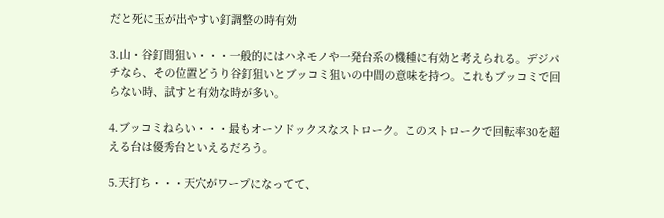だと死に玉が出やすい釘調整の時有効

3.山・谷釘間狙い・・・一般的にはハネモノや一発台系の機種に有効と考えられる。デジパチなら、その位置どうり谷釘狙いとブッコミ狙いの中間の意味を持つ。これもブッコミで回らない時、試すと有効な時が多い。

4.ブッコミねらい・・・最もオーソドックスなストローク。このストロークで回転率30を超える台は優秀台といえるだろう。

5.天打ち・・・天穴がワープになってて、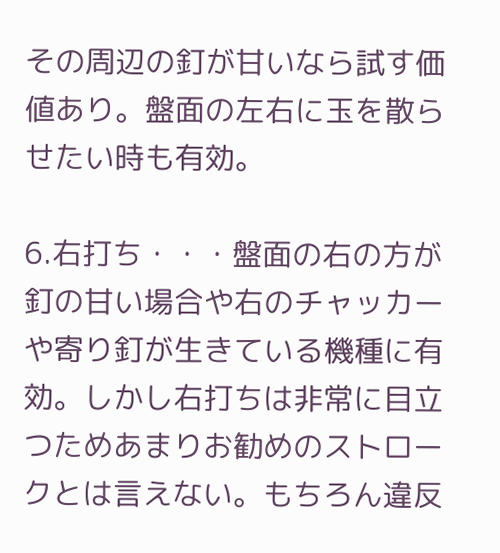その周辺の釘が甘いなら試す価値あり。盤面の左右に玉を散らせたい時も有効。

6.右打ち・・・盤面の右の方が釘の甘い場合や右のチャッカーや寄り釘が生きている機種に有効。しかし右打ちは非常に目立つためあまりお勧めのストロークとは言えない。もちろん違反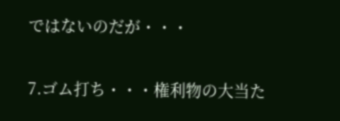ではないのだが・・・

7.ゴム打ち・・・権利物の大当た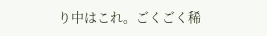り中はこれ。ごくごく稀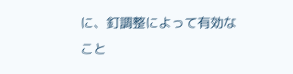に、釘調整によって有効なこと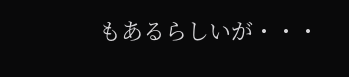もあるらしいが・・・